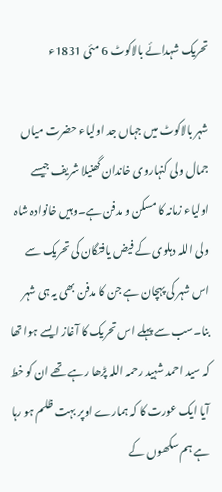تحریک شہدائے بالاکوٹ 6 مئی 1831ء

شہر بالاکوٹ میں جہاں جد اولیاء حضرت میاں جمال ولی کنہاروی خاندان گھنیلا شریف جیسے اولیاء زمانہ کا مسکن و مدفن ہے۔وہیں خانوادہ شاہ ولی اللہ دہلوی کے فیض یافتگان کی تحریک سے اس شہر کی پہچان ہے جن کا مدفن بھی یہ ہی شہر بنا۔سب سے پہلے اس تحریک کا آغاز ایسے ہوا تھا کہ سید احمد شہید رحمہ اللہ پڑھا رہے تھے ان کو خط آیا ایک عورت کا کہ ہمارے اوپر بہت ظلم ہو رہا ہے ہم سکھوں کے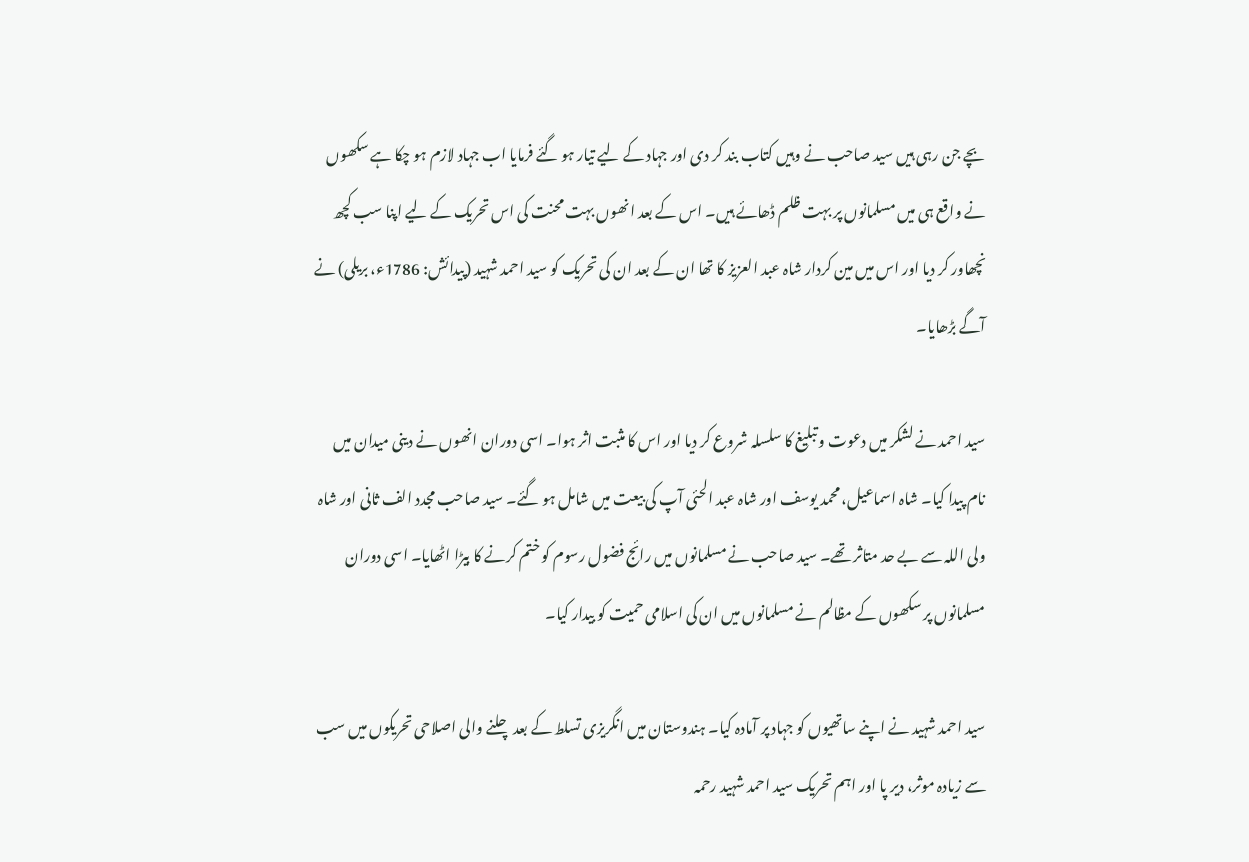بچے جن رہی ہیں سید صاحب نے وہیں کتاب بند کر دی اور جہاد کے لیے تیار ہو گئے فرمایا اب جہاد لازم ہو چکا ہے سکھوں نے واقع ہی میں مسلمانوں پر بہت ظلم ڈھائے ہیں۔ اس کے بعد انھوں بہت محنت کی اس تحریک کے لیے اپنا سب کچھ نچھاور کر دیا اور اس میں مین کردار شاہ عبد العزیز کا تھا ان کے بعد ان کی تحریک کو سید احمد شہید (پیدائش: 1786ء، بریلی) نے آگے بڑھایا۔

سید احمد نے لشکر میں دعوت و تبلیغ کا سلسلہ شروع کر دیا اور اس کا مثبت اثر ہوا۔ اسی دوران انھوں نے دینی میدان میں نام پیدا کیا۔ شاہ اسماعیل، محمد یوسف اور شاہ عبد الحئی آپ کی بیعت میں شامل ہو گئے۔ سید صاحب مجدد الف ثانی اور شاہ ولی اللہ سے بے حد متاثر تھے۔ سید صاحب نے مسلمانوں میں رائج فضول رسوم کو ختم کرنے کا بیڑا اٹھایا۔ اسی دوران مسلمانوں پر سکھوں کے مظالم نے مسلمانوں میں ان کی اسلامی حمیت کو بیدار کیا۔

سید احمد شہید نے اپنے ساتھیوں کو جہاد پر آمادہ کیا۔ ہندوستان میں انگریزی تسلط کے بعد چلنے والی اصلاحی تحریکوں میں سب سے زیادہ موثر، دیر پا اور اہم تحریک سید احمد شہید رحمہ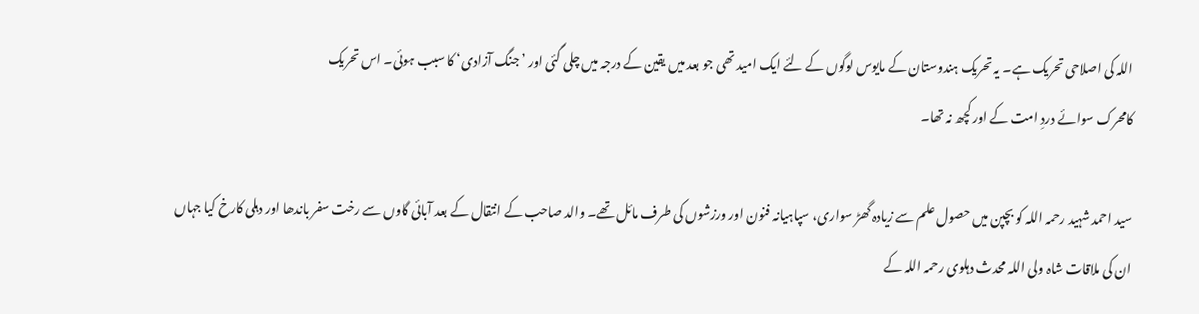اللہ کی اصلاحی تحریک ہے۔ یہ تحریک ہندوستان کے مایوس لوگوں کے لئے ایک امید تھی جو بعد میں یقین کے درجہ میں چلی گئی اور ’جنگ آزادی‘ کا سبب ہوئی۔ اس تحریک
کامحرک سوائے دردِ امت کے اور کچھ نہ تھا۔

سید احمد شہید رحمہ اللہ کو بچپن میں حصول علم سے زیادہ گھڑ سواری، سپاہیانہ فنون اور ورزشوں کی طرف مائل تھے۔ والد صاحب کے انتقال کے بعد آبائی گاوں سے رخت سفر باندھا اور دہلی کارخ کیا جہاں ان کی ملاقات شاہ ولی اللہ محدث دہلوی رحمہ اللہ کے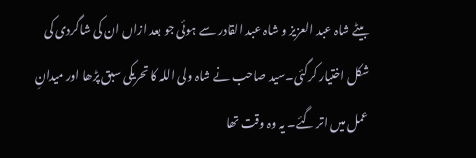بیٹے شاہ عبد العزیز و شاہ عبد القادر سے ہوئی جو بعد ازاں ان کی شاگردی کی شکل اختیار کرگئی۔سید صاحب نے شاہ ولی اللہ کا تحریکی سبق پڑھا اور میدانِ عمل میں اتر گئے۔ یہ وہ وقت تھا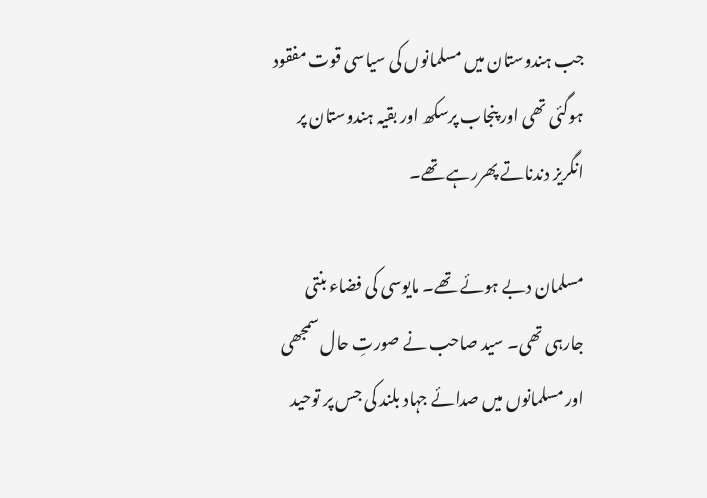جب ہندوستان میں مسلمانوں کی سیاسی قوت مفقود ہوگئی تھی اور پنجاب پرسکھ اور بقیہ ہندوستان پر انگریز دندناتے پھررہے تھے۔

مسلمان دبے ہوئے تھے۔ مایوسی کی فضاء بنتی جارہی تھی۔ سید صاحب نے صورتِ حال سمجھی اور مسلمانوں میں صدائے جہاد بلند کی جس پر توحید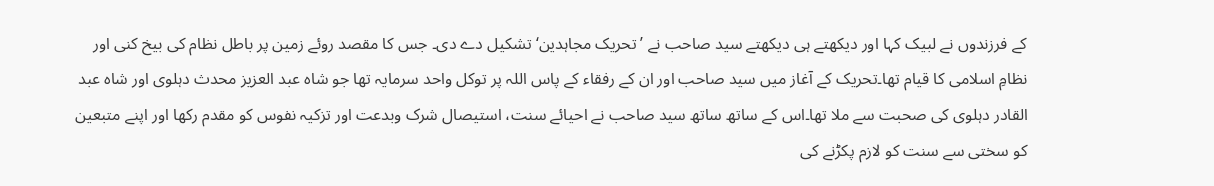کے فرزندوں نے لبیک کہا اور دیکھتے ہی دیکھتے سید صاحب نے ’تحریک مجاہدین‘ تشکیل دے دی۔ جس کا مقصد روئے زمین پر باطل نظام کی بیخ کنی اور نظامِ اسلامی کا قیام تھا۔تحریک کے آغاز میں سید صاحب اور ان کے رفقاء کے پاس اللہ پر توکل واحد سرمایہ تھا جو شاہ عبد العزیز محدث دہلوی اور شاہ عبد القادر دہلوی کی صحبت سے ملا تھا۔اس کے ساتھ ساتھ سید صاحب نے احیائے سنت، استیصال شرک وبدعت اور تزکیہ نفوس کو مقدم رکھا اور اپنے متبعین کو سختی سے سنت کو لازم پکڑنے کی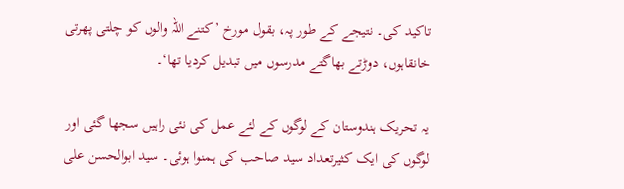تاکید کی۔ نتیجے کے طور پہ، بقول مورخ ’کتنے اللہ والوں کو چلتی پھرتی خانقاہوں، دوڑتے بھاگتے مدرسوں میں تبدیل کردیا تھا‘۔

یہ تحریک ہندوستان کے لوگوں کے لئے عمل کی نئی راہیں سجھا گئی اور لوگوں کی ایک کثیرتعداد سید صاحب کی ہمنوا ہوئی۔ سید ابوالحسن علی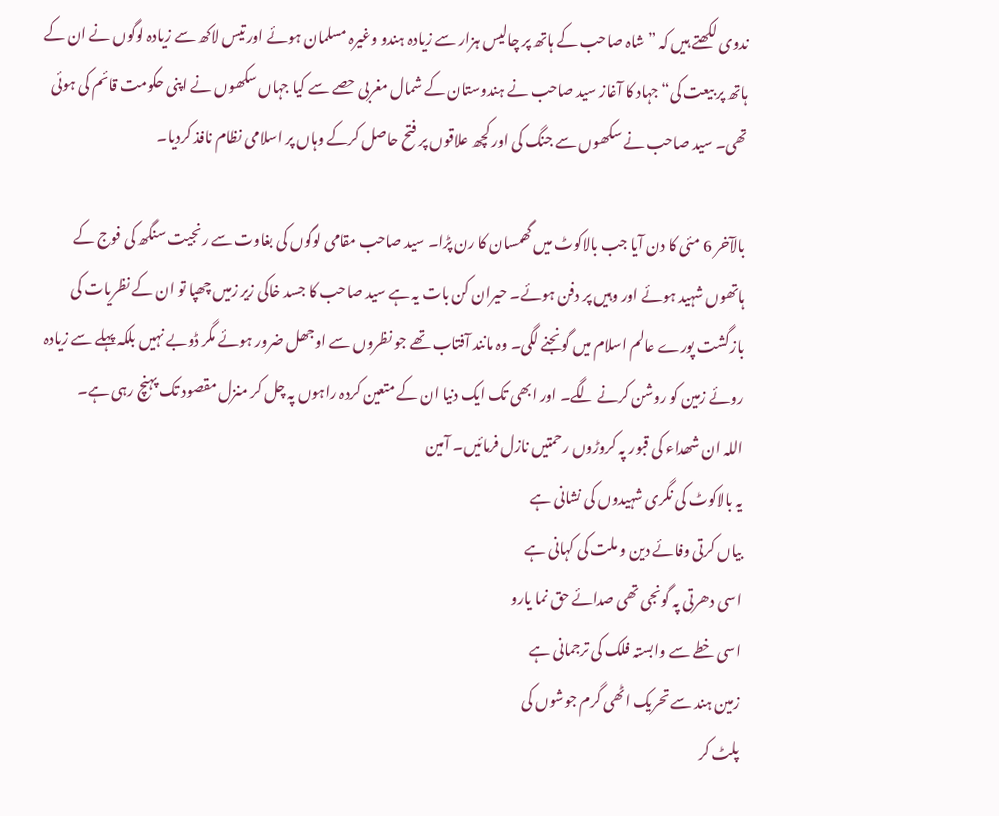ندوی لکھتے ہیں کہ ”شاہ صاحب کے ہاتھ پر چالیس ہزار سے زیادہ ہندو وغیرہ مسلمان ہوئے اور تیس لاکھ سے زیادہ لوگوں نے ان کے ہاتھ پر بیعت کی“جہاد کا آغاز سید صاحب نے ہندوستان کے شمال مغربی حصے سے کیا جہاں سکھوں نے اپنی حکومت قائم کی ہوئی تھی۔ سید صاحب نے سکھوں سے جنگ کی اور کچھ علاقوں پر فتح حاصل کرکے وہاں پر اسلامی نظام نافذ کردیا۔

بالآخر 6 مئی کا دن آیا جب بالاکوٹ میں گھمسان کا رن پڑا۔ سید صاحب مقامی لوگوں کی بغاوت سے رنجیت سنگھ کی فوج کے ہاتھوں شہید ہوئے اور وہیں پر دفن ہوئے۔ حیران کن بات یہ ہے سید صاحب کا جسد خاکی زیر زمیں چھپا تو ان کے نظریات کی بازگشت پورے عالم اسلام میں گونجنے لگی۔ وہ مانند آفتاب تھے جو نظروں سے اوجھل ضرور ہوئے مگر ڈوبے نہیں بلکہ پہلے سے زیادہ روئے زمین کو روشن کرنے لگے۔ اور ابھی تک ایک دنیا ان کے متعین کردہ راہوں پہ چل کر منزل مقصود تک پہنچ رہی ہے۔
اللہ ان شھداء کی قبور پہ کروڑوں رحمتیں نازل فرمائیں۔ آمین
یہ بالاکوٹ کی نگری شہیدوں کی نشانی ہے
بیاں کرتی وفائے دین و ملت کی کہانی ہے
اسی دھرتی پہ گونجی تھی صدائے حق نما یارو
اسی خطے سے وابستہ فلک کی ترجمانی ہے
زمین ہند سے تحریک اٹھی گرم جوشوں کی
پلٹ کر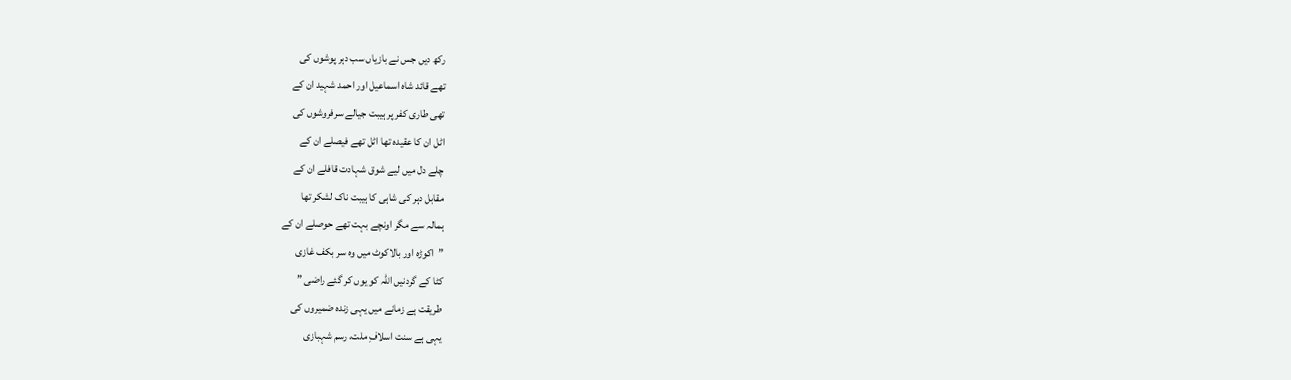رکھ دیں جس نے بازیاں سب دہر پوشوں کی
تھے قائد شاہ اسماعیل اور احمد شہید ان کے
تھی طاری کفر پر ہیبت جیالے سرفروشوں کی
اٹل ان کا عقیدہ تھا اٹل تھے فیصلے ان کے
چلے دل میں لیے شوق شہادت قافلے ان کے
مقابل دہر کی شاہی کا ہیبت ناک لشکر تھا
ہمالہ سے مگر اونچے بہت تھے حوصلے ان کے
”اکوڑہ اور بالاکوٹ میں وہ سر بکف غازی
کٹا کے گردنیں اللہ کو یوں کر گئے راضی ”
طریقت ہے زمانے میں یہی زندہ ضمیروں کی
یہی ہے سنت اسلافِ ملت، رسم شہبازی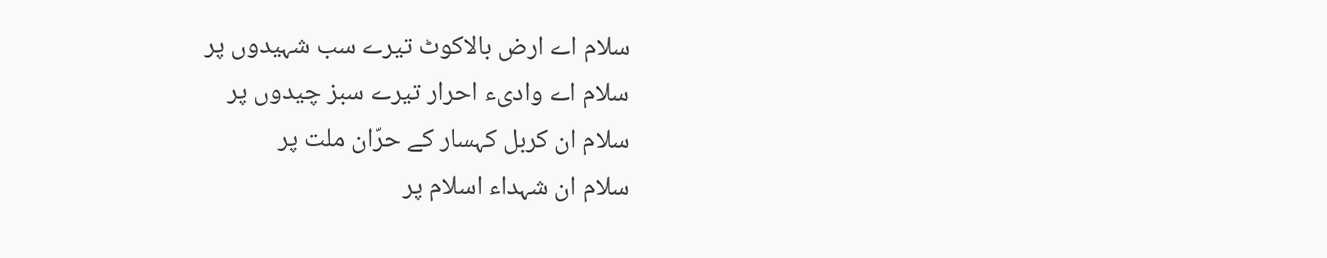سلام اے ارض بالاکوٹ تیرے سب شہیدوں پر
سلام اے وادیء احرار تیرے سبز چیدوں پر
سلام ان کربل کہسار کے حرّان ملت پر
سلام ان شہداء اسلام پر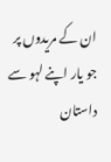ان کے مریدوں پر
جو یار اپنے لہو سے داستان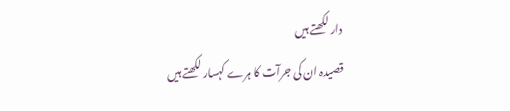دار لکھتے ہیں
قصیدہ ان کی جرآت کا ہرے کہسار لکھتے ہیں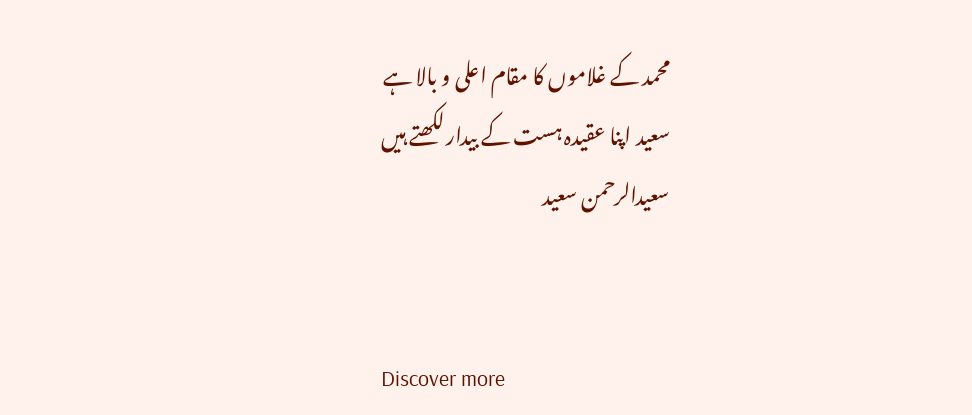محمد کے غلاموں کا مقام اعلی و بالا ہے
سعید اپنا عقیدہ ہست کے بیدار لکھتے ہیں
سعیدالرحمن سعید


Discover more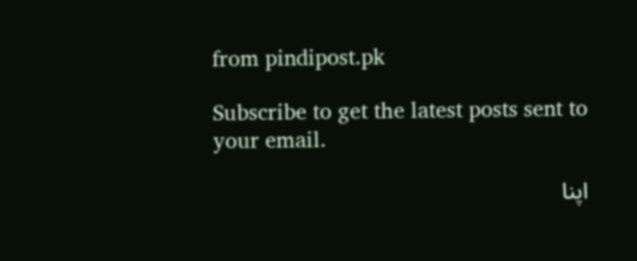from pindipost.pk

Subscribe to get the latest posts sent to your email.

اپنا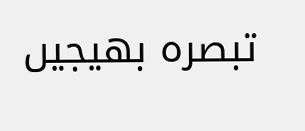تبصرہ بھیجیں